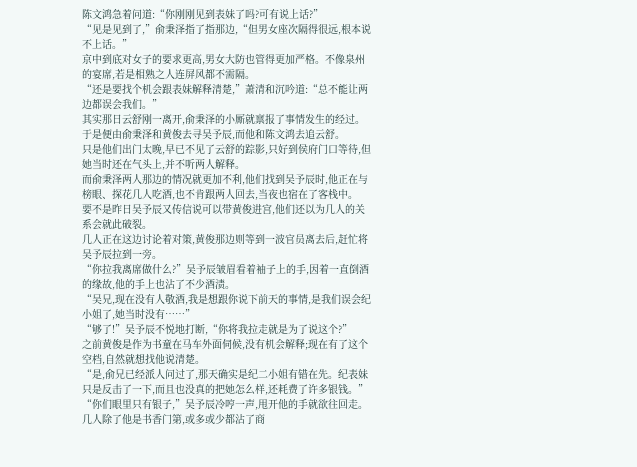陈文鸿急着问道:“你刚刚见到表妹了吗?可有说上话?”
“见是见到了,”俞秉泽指了指那边,“但男女座次隔得很远,根本说不上话。”
京中到底对女子的要求更高,男女大防也管得更加严格。不像泉州的宴席,若是相熟之人连屏风都不需隔。
“还是要找个机会跟表妹解释清楚,”萧清和沉吟道:“总不能让两边都误会我们。”
其实那日云舒刚一离开,俞秉泽的小厮就禀报了事情发生的经过。于是便由俞秉泽和黄俊去寻吴予辰,而他和陈文鸿去追云舒。
只是他们出门太晚,早已不见了云舒的踪影,只好到侯府门口等待,但她当时还在气头上,并不听两人解释。
而俞秉泽两人那边的情况就更加不利,他们找到吴予辰时,他正在与榜眼、探花几人吃酒,也不肯跟两人回去,当夜也宿在了客栈中。
要不是昨日吴予辰又传信说可以带黄俊进宫,他们还以为几人的关系会就此破裂。
几人正在这边讨论着对策,黄俊那边则等到一波官员离去后,赶忙将吴予辰拉到一旁。
“你拉我离席做什么?”吴予辰皱眉看着袖子上的手,因着一直倒酒的缘故,他的手上也沾了不少酒渍。
“吴兄,现在没有人敬酒,我是想跟你说下前天的事情,是我们误会纪小姐了,她当时没有……”
“够了!”吴予辰不悦地打断,“你将我拉走就是为了说这个?”
之前黄俊是作为书童在马车外面伺候,没有机会解释;现在有了这个空档,自然就想找他说清楚。
“是,俞兄已经派人问过了,那天确实是纪二小姐有错在先。纪表妹只是反击了一下,而且也没真的把她怎么样,还耗费了许多银钱。”
“你们眼里只有银子,”吴予辰冷哼一声,甩开他的手就欲往回走。
几人除了他是书香门第,或多或少都沾了商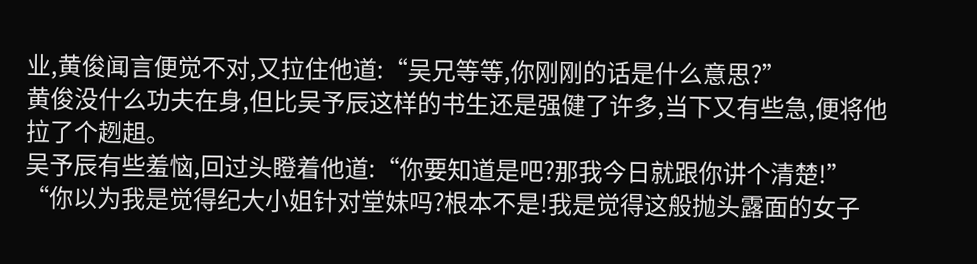业,黄俊闻言便觉不对,又拉住他道:“吴兄等等,你刚刚的话是什么意思?”
黄俊没什么功夫在身,但比吴予辰这样的书生还是强健了许多,当下又有些急,便将他拉了个趔趄。
吴予辰有些羞恼,回过头瞪着他道:“你要知道是吧?那我今日就跟你讲个清楚!”
“你以为我是觉得纪大小姐针对堂妹吗?根本不是!我是觉得这般抛头露面的女子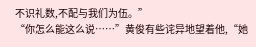不识礼数,不配与我们为伍。”
“你怎么能这么说……”黄俊有些诧异地望着他,“她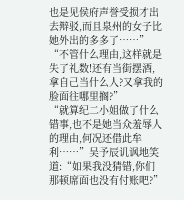也是见侯府声誉受损才出去辩驳,而且泉州的女子比她外出的多多了……”
“不管什么理由,这样就是失了礼数!还有当街摆酒,拿自己当什么人?又拿我的脸面往哪里搁?”
“就算纪二小姐做了什么错事,也不是她当众羞辱人的理由,何况还借此牟利……”吴予辰讥讽地笑道:“如果我没猜错,你们那顿席面也没有付账吧?”